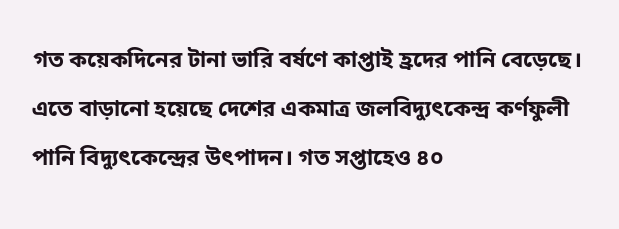গত কয়েকদিনের টানা ভারি বর্ষণে কাপ্তাই হ্রদের পানি বেড়েছে। এতে বাড়ানো হয়েছে দেশের একমাত্র জলবিদ্যুৎকেন্দ্র কর্ণফুলী পানি বিদ্যুৎকেন্দ্রের উৎপাদন। গত সপ্তাহেও ৪০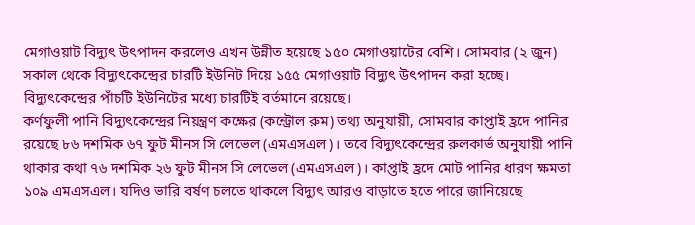মেগাওয়াট বিদ্যুৎ উৎপাদন করলেও এখন উন্নীত হয়েছে ১৫০ মেগাওয়াটের বেশি। সোমবার (২ জুন) সকাল থেকে বিদ্যুৎকেন্দ্রের চারটি ইউনিট দিয়ে ১৫৫ মেগাওয়াট বিদ্যুৎ উৎপাদন করা হচ্ছে। বিদ্যুৎকেন্দ্রের পাঁচটি ইউনিটের মধ্যে চারটিই বর্তমানে রয়েছে।
কর্ণফুলী পানি বিদ্যুৎকেন্দ্রের নিয়ন্ত্রণ কক্ষের (কন্ট্রোল রুম) তথ্য অনুযায়ী, সোমবার কাপ্তাই হ্রদে পানির রয়েছে ৮৬ দশমিক ৬৭ ফুট মীনস সি লেভেল (এমএসএল)। তবে বিদ্যুৎকেন্দ্রের রুলকার্ভ অনুযায়ী পানি থাকার কথা ৭৬ দশমিক ২৬ ফুট মীনস সি লেভেল (এমএসএল)। কাপ্তাই হ্রদে মোট পানির ধারণ ক্ষমতা ১০৯ এমএসএল। যদিও ভারি বর্ষণ চলতে থাকলে বিদ্যুৎ আরও বাড়াতে হতে পারে জানিয়েছে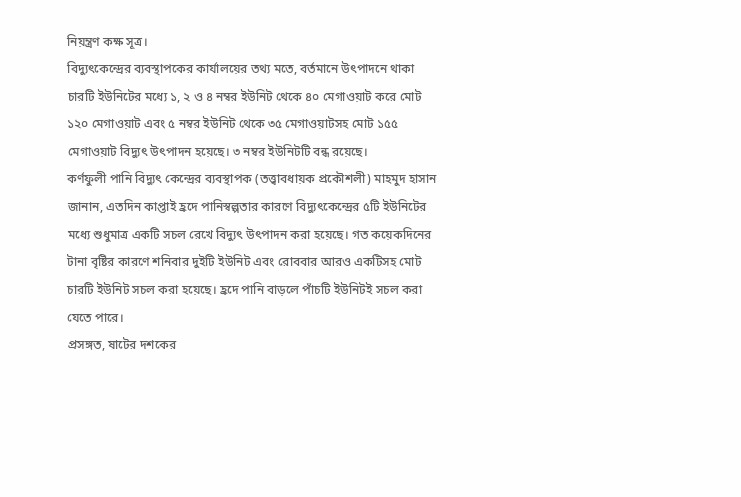নিয়ন্ত্রণ কক্ষ সূত্র।
বিদ্যুৎকেন্দ্রের ব্যবস্থাপকের কার্যালয়ের তথ্য মতে, বর্তমানে উৎপাদনে থাকা চারটি ইউনিটের মধ্যে ১, ২ ও ৪ নম্বর ইউনিট থেকে ৪০ মেগাওয়াট করে মোট ১২০ মেগাওয়াট এবং ৫ নম্বর ইউনিট থেকে ৩৫ মেগাওয়াটসহ মোট ১৫৫ মেগাওয়াট বিদ্যুৎ উৎপাদন হয়েছে। ৩ নম্বর ইউনিটটি বন্ধ রয়েছে।
কর্ণফুলী পানি বিদ্যুৎ কেন্দ্রের ব্যবস্থাপক (তত্ত্বাবধায়ক প্রকৌশলী) মাহমুদ হাসান জানান, এতদিন কাপ্তাই হ্রদে পানিস্বল্পতার কারণে বিদ্যুৎকেন্দ্রের ৫টি ইউনিটের মধ্যে শুধুমাত্র একটি সচল রেখে বিদ্যুৎ উৎপাদন করা হয়েছে। গত কয়েকদিনের টানা বৃষ্টির কারণে শনিবার দুইটি ইউনিট এবং রোববার আরও একটিসহ মোট চারটি ইউনিট সচল করা হয়েছে। হ্রদে পানি বাড়লে পাঁচটি ইউনিটই সচল করা যেতে পারে।
প্রসঙ্গত, ষাটের দশকের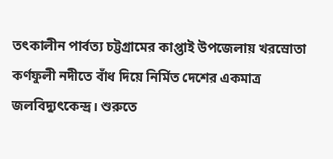তৎকালীন পার্বত্য চট্টগ্রামের কাপ্তাই উপজেলায় খরস্রোতা কর্ণফুলী নদীতে বাঁধ দিয়ে নির্মিত দেশের একমাত্র জলবিদ্যুৎকেন্দ্র। শুরুতে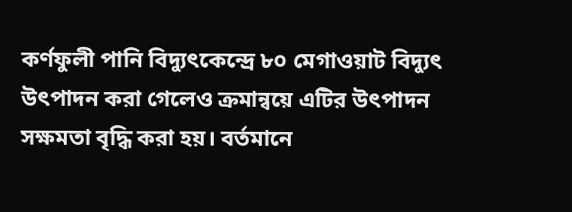কর্ণফুলী পানি বিদ্যুৎকেন্দ্রে ৮০ মেগাওয়াট বিদ্যুৎ উৎপাদন করা গেলেও ক্রমান্বয়ে এটির উৎপাদন সক্ষমতা বৃদ্ধি করা হয়। বর্তমানে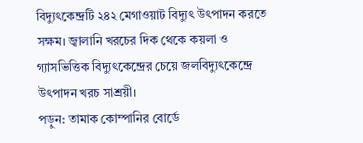বিদ্যুৎকেন্দ্রটি ২৪২ মেগাওয়াট বিদ্যুৎ উৎপাদন করতে সক্ষম। জ্বালানি খরচের দিক থেকে কয়লা ও গ্যাসভিত্তিক বিদ্যুৎকেন্দ্রের চেয়ে জলবিদ্যুৎকেন্দ্রে উৎপাদন খরচ সাশ্রয়ী।
পড়ুন: তামাক কোম্পানির বোর্ডে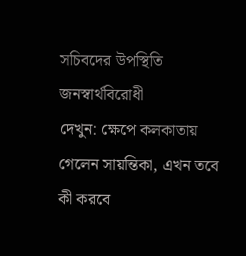সচিবদের উপস্থিতি জনস্বার্থবিরোধী
দেখুন: ক্ষেপে কলকাতায় গেলেন সায়ন্তিকা, এখন তবে কী করবে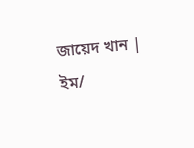জায়েদ খান |
ইম/